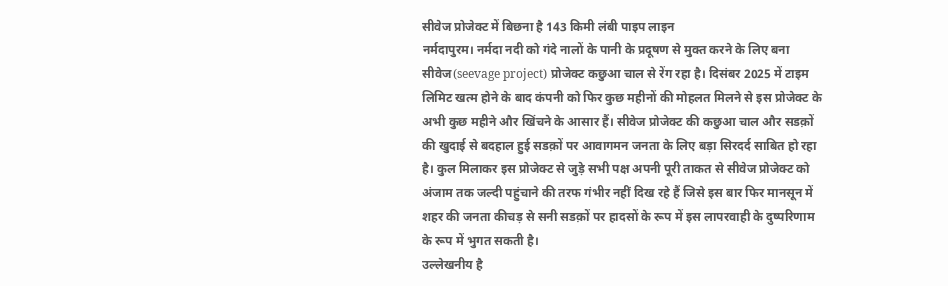सीवेज प्रोजेक्ट में बिछना है 143 किमी लंबी पाइप लाइन
नर्मदापुरम। नर्मदा नदी को गंदे नालों के पानी के प्रदूषण से मुक्त करने के लिए बना सीवेज(seevage project) प्रोजेक्ट कछुआ चाल से रेंग रहा है। दिसंबर 2025 में टाइम लिमिट खत्म होने के बाद कंपनी को फिर कुछ महीनों की मोहलत मिलने से इस प्रोजेक्ट के अभी कुछ महीने और खिंचने के आसार हैं। सीवेज प्रोजेक्ट की कछुआ चाल और सडक़ों की खुदाई से बदहाल हुई सडक़ों पर आवागमन जनता के लिए बड़ा सिरदर्द साबित हो रहा है। कुल मिलाकर इस प्रोजेक्ट से जुड़े सभी पक्ष अपनी पूरी ताकत से सीवेज प्रोजेक्ट को अंजाम तक जल्दी पहुंचाने की तरफ गंभीर नहीं दिख रहे हैं जिसे इस बार फिर मानसून में शहर की जनता कीचड़ से सनी सडक़ों पर हादसों के रूप में इस लापरवाही के दुष्परिणाम के रूप में भुगत सकती है।
उल्लेखनीय है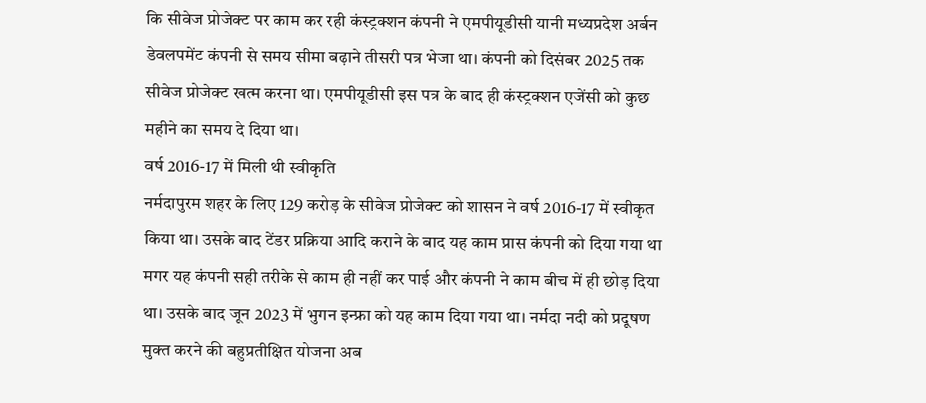कि सीवेज प्रोजेक्ट पर काम कर रही कंस्ट्रक्शन कंपनी ने एमपीयूडीसी यानी मध्यप्रदेश अर्बन डेवलपमेंट कंपनी से समय सीमा बढ़ाने तीसरी पत्र भेजा था। कंपनी को दिसंबर 2025 तक सीवेज प्रोजेक्ट खत्म करना था। एमपीयूडीसी इस पत्र के बाद ही कंस्ट्रक्शन एजेंसी को कुछ महीने का समय दे दिया था।
वर्ष 2016-17 में मिली थी स्वीकृति
नर्मदापुरम शहर के लिए 129 करोड़ के सीवेज प्रोजेक्ट को शासन ने वर्ष 2016-17 में स्वीकृत किया था। उसके बाद टेंडर प्रक्रिया आदि कराने के बाद यह काम प्रास कंपनी को दिया गया था मगर यह कंपनी सही तरीके से काम ही नहीं कर पाई और कंपनी ने काम बीच में ही छोड़ दिया था। उसके बाद जून 2023 में भुगन इन्फ्रा को यह काम दिया गया था। नर्मदा नदी को प्रदूषण मुक्त करने की बहुप्रतीक्षित योजना अब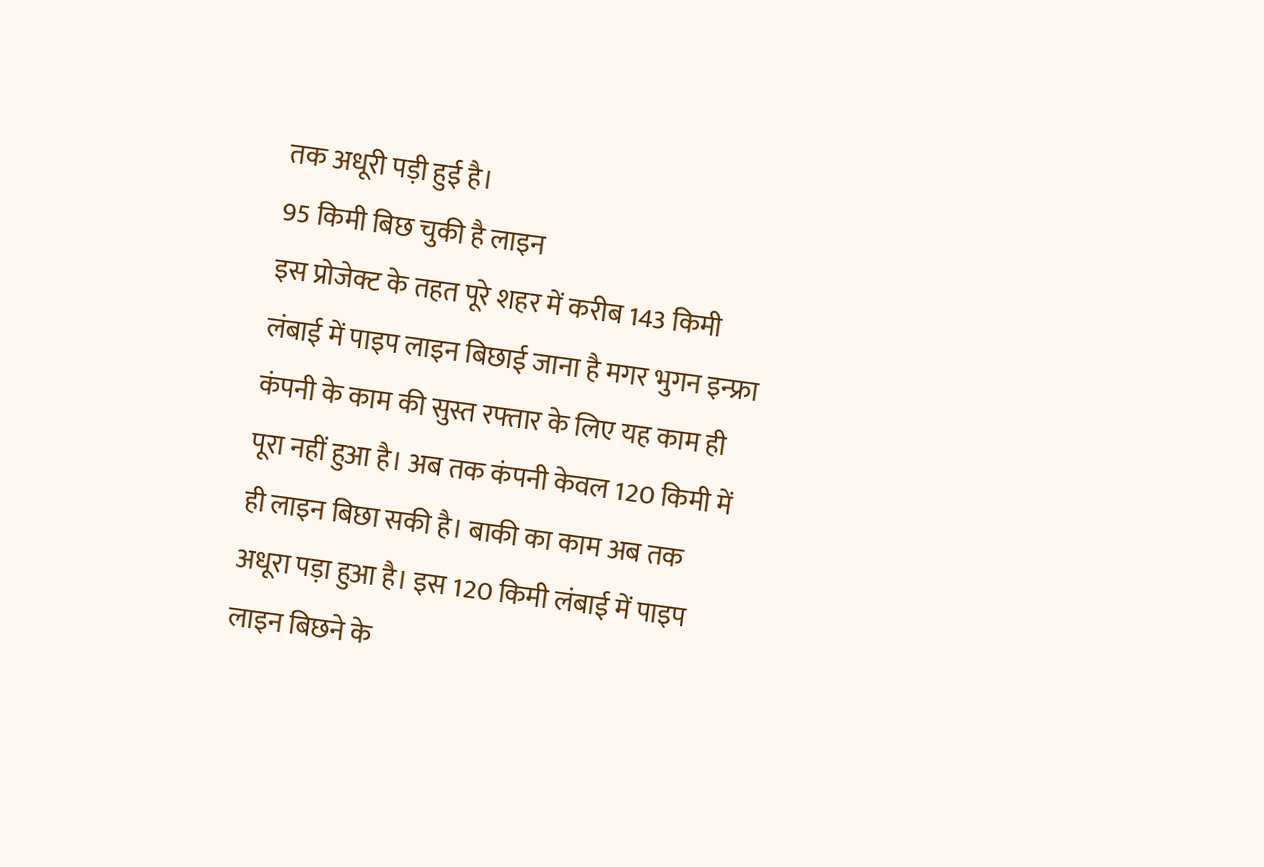तक अधूरी पड़ी हुई है।
95 किमी बिछ चुकी है लाइन
इस प्रोजेक्ट के तहत पूरे शहर में करीब 143 किमी लंबाई में पाइप लाइन बिछाई जाना है मगर भुगन इन्फ्रा कंपनी के काम की सुस्त रफ्तार के लिए यह काम ही पूरा नहीं हुआ है। अब तक कंपनी केवल 120 किमी में ही लाइन बिछा सकी है। बाकी का काम अब तक अधूरा पड़ा हुआ है। इस 120 किमी लंबाई में पाइप लाइन बिछने के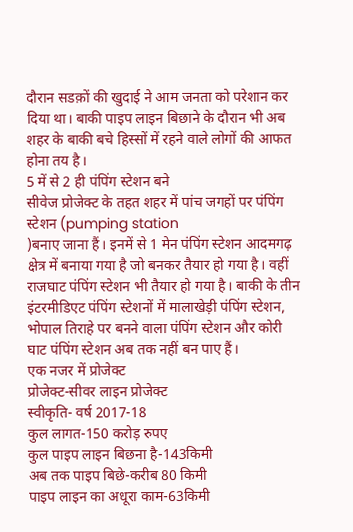दौरान सडक़ों की खुदाई ने आम जनता को परेशान कर दिया था। बाकी पाइप लाइन बिछाने के दौरान भी अब शहर के बाकी बचे हिस्सों में रहने वाले लोगों की आफत होना तय है।
5 में से 2 ही पंपिंग स्टेशन बने
सीवेज प्रोजेक्ट के तहत शहर में पांच जगहों पर पंपिंग स्टेशन (pumping station
)बनाए जाना हैं। इनमें से 1 मेन पंपिंग स्टेशन आदमगढ़ क्षेत्र में बनाया गया है जो बनकर तैयार हो गया है। वहीं राजघाट पंपिंग स्टेशन भी तैयार हो गया है। बाकी के तीन इंटरमीडिएट पंपिंग स्टेशनों में मालाखेड़ी पंपिंग स्टेशन, भोपाल तिराहे पर बनने वाला पंपिंग स्टेशन और कोरी घाट पंपिंग स्टेशन अब तक नहीं बन पाए हैं।
एक नजर में प्रोजेक्ट
प्रोजेक्ट-सीवर लाइन प्रोजेक्ट
स्वीकृति- वर्ष 2017-18
कुल लागत-150 करोड़ रुपए
कुल पाइप लाइन बिछना है-143किमी
अब तक पाइप बिछे-करीब 80 किमी
पाइप लाइन का अधूरा काम-63किमी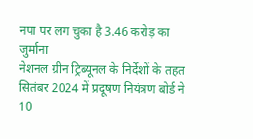नपा पर लग चुका है 3.46 करोड़ का जुर्माना
नेशनल ग्रीन ट्रिब्यूनल के निर्देशों के तहत सितंबर 2024 में प्रदूषण नियंत्रण बोर्ड ने 10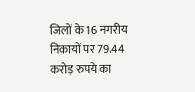जिलों के 16 नगरीय निकायों पर 79.44 करोड़ रुपये का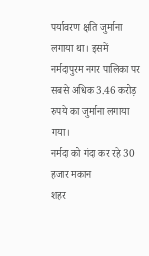पर्यावरण क्षति जुर्माना लगाया था। इसमें नर्मदापुरम नगर पालिका पर सबसे अधिक 3.46 करोड़ रुपये का जुर्माना लगाया गया।
नर्मदा को गंदा कर रहे 30 हजार मकान
शहर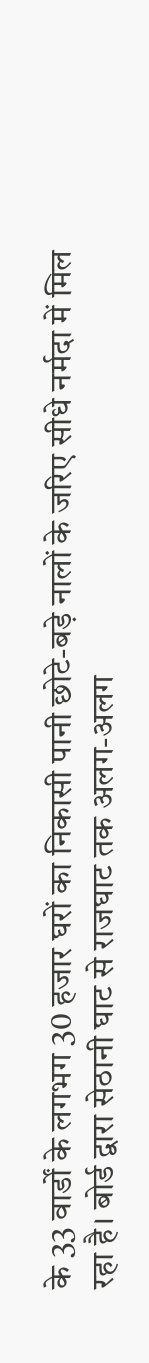के 33 वार्डों के लगभग 30 हजार घरों का निकासी पानी छोटे-बड़े नालों के जरिए सीधे नर्मदा में मिल रहा है। बोर्ड द्वारा सेठानी घाट से राजघाट तक अलग-अलग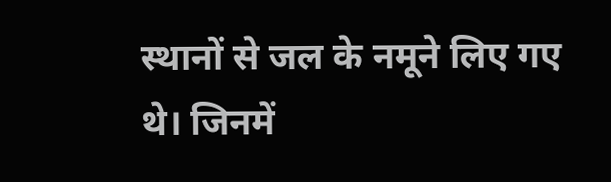स्थानों से जल के नमूने लिए गए थे। जिनमें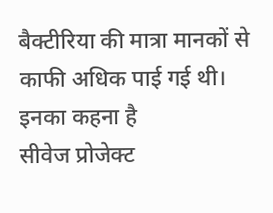बैक्टीरिया की मात्रा मानकों से काफी अधिक पाई गई थी।
इनका कहना है
सीवेज प्रोजेक्ट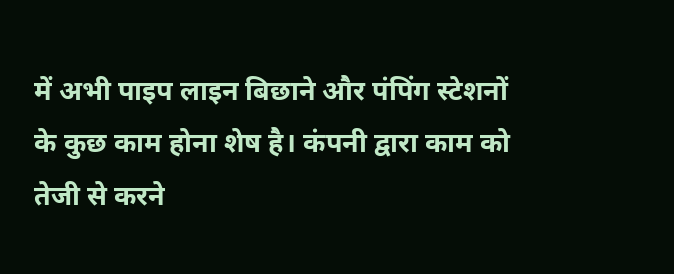में अभी पाइप लाइन बिछाने और पंपिंग स्टेशनों के कुछ काम होना शेष है। कंपनी द्वारा काम को तेजी से करने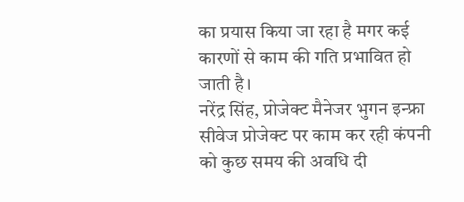का प्रयास किया जा रहा है मगर कई कारणों से काम की गति प्रभावित हो जाती है।
नरेंद्र सिंह, प्रोजेक्ट मैनेजर भुगन इन्फ्रा
सीवेज प्रोजेक्ट पर काम कर रही कंपनी को कुछ समय की अवधि दी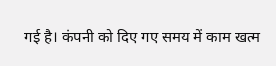गई है। कंपनी को दिए गए समय में काम खत्म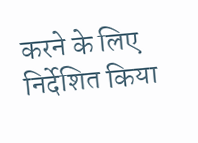करने के लिए निर्देशित किया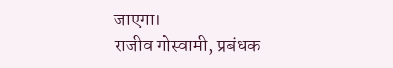जाएगा।
राजीव गोस्वामी, प्रबंधक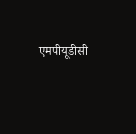एमपीयूडीसी